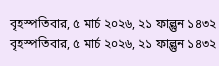বৃহস্পতিবার, ৫ মার্চ ২০২৬, ২১ ফাল্গুন ১৪৩২
বৃহস্পতিবার, ৫ মার্চ ২০২৬, ২১ ফাল্গুন ১৪৩২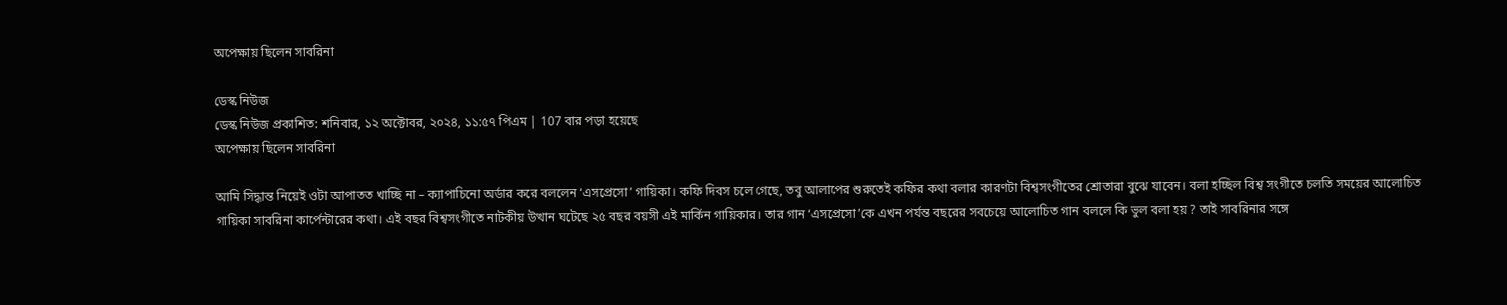অপেক্ষায় ছিলেন সাবরিনা

ডেস্ক নিউজ
ডেস্ক নিউজ প্রকাশিত: শনিবার, ১২ অক্টোবর, ২০২৪, ১১:৫৭ পিএম | 107 বার পড়া হয়েছে
অপেক্ষায় ছিলেন সাবরিনা

আমি সিদ্ধান্ত নিয়েই ওটা আপাতত খাচ্ছি না – ক্যাপাচিনো অর্ডার করে বললেন ‘এসপ্রেসো’ গায়িকা। কফি দিবস চলে গেছে, তবু আলাপের শুরুতেই কফির কথা বলার কারণটা বিশ্বসংগীতের শ্রোতারা বুঝে যাবেন। বলা হচ্ছিল বিশ্ব সংগীতে চলতি সময়ের আলোচিত গায়িকা সাবরিনা কার্পেন্টারের কথা। এই বছর বিশ্বসংগীতে নাটকীয় উত্থান ঘটেছে ২৫ বছর বয়সী এই মার্কিন গায়িকার। তার গান ‘এসপ্রেসো’কে এখন পর্যন্ত বছরের সবচেয়ে আলোচিত গান বললে কি ভুল বলা হয় ? তাই সাবরিনার সঙ্গে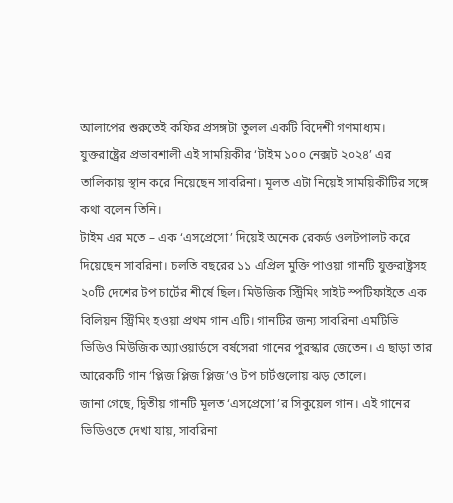আলাপের শুরুতেই কফির প্রসঙ্গটা তুলল একটি বিদেশী গণমাধ্যম। যুক্তরাষ্ট্রের প্রভাবশালী এই সাময়িকীর ‘টাইম ১০০ নেক্সট ২০২৪’ এর তালিকায় স্থান করে নিয়েছেন সাবরিনা। মূলত এটা নিয়েই সাময়িকীটির সঙ্গে কথা বলেন তিনি।
টাইম এর মতে – এক ‘এসপ্রেসো’ দিয়েই অনেক রেকর্ড ওলটপালট করে দিয়েছেন সাবরিনা। চলতি বছরের ১১ এপ্রিল মুক্তি পাওয়া গানটি যুক্তরাষ্ট্রসহ ২০টি দেশের টপ চার্টের শীর্ষে ছিল। মিউজিক স্ট্রিমিং সাইট স্পটিফাইতে এক বিলিয়ন স্ট্রিমিং হওয়া প্রথম গান এটি। গানটির জন্য সাবরিনা এমটিভি ভিডিও মিউজিক অ্যাওয়ার্ডসে বর্ষসেরা গানের পুরস্কার জেতেন। এ ছাড়া তার আরেকটি গান ‘প্লিজ প্লিজ প্লিজ’ও টপ চার্টগুলোয় ঝড় তোলে।
জানা গেছে, দ্বিতীয় গানটি মূলত ‘এসপ্রেসো’র সিকুয়েল গান। এই গানের ভিডিওতে দেখা যায়, সাবরিনা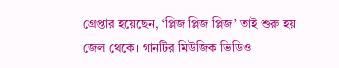গ্রেপ্তার হয়েছেন, ‘প্লিজ প্লিজ প্লিজ’ তাই শুরু হয় জেল থেকে। গানটির মিউজিক ভিডিও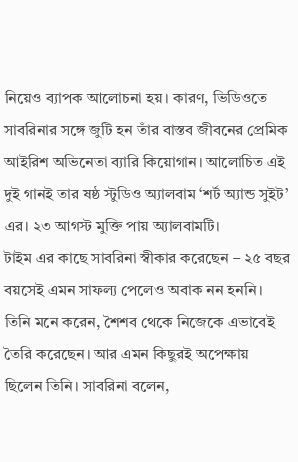নিয়েও ব্যাপক আলোচনা হয়। কারণ, ভিডিওতে সাবরিনার সঙ্গে জুটি হন তাঁর বাস্তব জীবনের প্রেমিক আইরিশ অভিনেতা ব্যারি কিয়োগান। আলোচিত এই দুই গানই তার ষষ্ঠ স্টুডিও অ্যালবাম ‘শর্ট অ্যান্ড সুইট’ এর। ২৩ আগস্ট মুক্তি পায় অ্যালবামটি।
টাইম এর কাছে সাবরিনা স্বীকার করেছেন – ২৫ বছর বয়সেই এমন সাফল্য পেলেও অবাক নন হননি। তিনি মনে করেন, শৈশব থেকে নিজেকে এভাবেই তৈরি করেছেন। আর এমন কিছুরই অপেক্ষায় ছিলেন তিনি। সাবরিনা বলেন,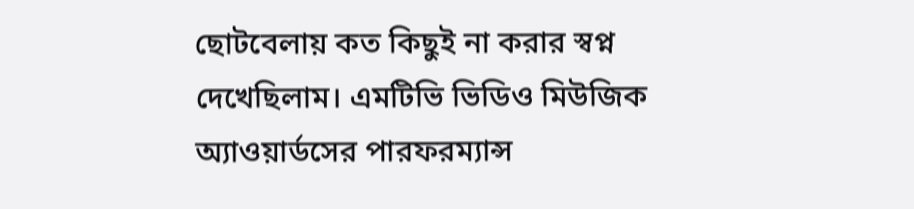ছোটবেলায় কত কিছুই না করার স্বপ্ন দেখেছিলাম। এমটিভি ভিডিও মিউজিক অ্যাওয়ার্ডসের পারফরম্যান্স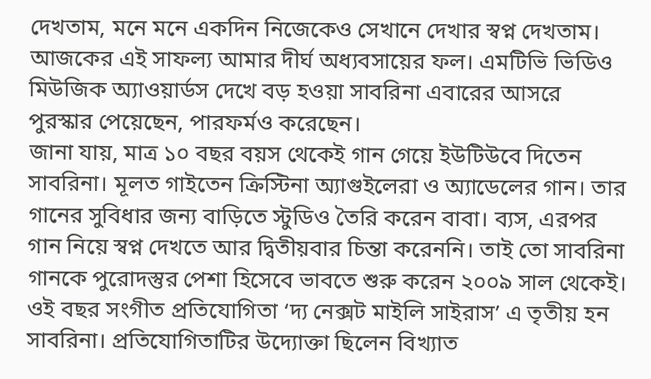দেখতাম, মনে মনে একদিন নিজেকেও সেখানে দেখার স্বপ্ন দেখতাম। আজকের এই সাফল্য আমার দীর্ঘ অধ্যবসায়ের ফল। এমটিভি ভিডিও মিউজিক অ্যাওয়ার্ডস দেখে বড় হওয়া সাবরিনা এবারের আসরে পুরস্কার পেয়েছেন, পারফর্মও করেছেন।
জানা যায়, মাত্র ১০ বছর বয়স থেকেই গান গেয়ে ইউটিউবে দিতেন সাবরিনা। মূলত গাইতেন ক্রিস্টিনা অ্যাগুইলেরা ও অ্যাডেলের গান। তার গানের সুবিধার জন্য বাড়িতে স্টুডিও তৈরি করেন বাবা। ব্যস, এরপর গান নিয়ে স্বপ্ন দেখতে আর দ্বিতীয়বার চিন্তা করেননি। তাই তো সাবরিনা গানকে পুরোদস্তুর পেশা হিসেবে ভাবতে শুরু করেন ২০০৯ সাল থেকেই। ওই বছর সংগীত প্রতিযোগিতা ‘দ্য নেক্সট মাইলি সাইরাস’ এ তৃতীয় হন সাবরিনা। প্রতিযোগিতাটির উদ্যোক্তা ছিলেন বিখ্যাত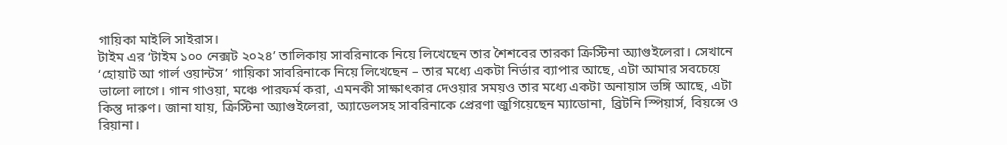গায়িকা মাইলি সাইরাস।
টাইম এর ‘টাইম ১০০ নেক্সট ২০২৪’ তালিকায় সাবরিনাকে নিয়ে লিখেছেন তার শৈশবের তারকা ক্রিস্টিনা অ্যাগুইলেরা। সেখানে ‘হোয়াট আ গার্ল ওয়ান্টস’ গায়িকা সাবরিনাকে নিয়ে লিখেছেন – তার মধ্যে একটা নির্ভার ব্যাপার আছে, এটা আমার সবচেয়ে ভালো লাগে। গান গাওয়া, মঞ্চে পারফর্ম করা, এমনকী সাক্ষাৎকার দেওয়ার সময়ও তার মধ্যে একটা অনায়াস ভঙ্গি আছে, এটা কিন্তু দারুণ। জানা যায়, ক্রিস্টিনা অ্যাগুইলেরা, অ্যাডেলসহ সাবরিনাকে প্রেরণা জুগিয়েছেন ম্যাডোনা, ব্রিটনি স্পিয়ার্স, বিয়ন্সে ও রিয়ানা।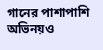গানের পাশাপাশি অভিনয়ও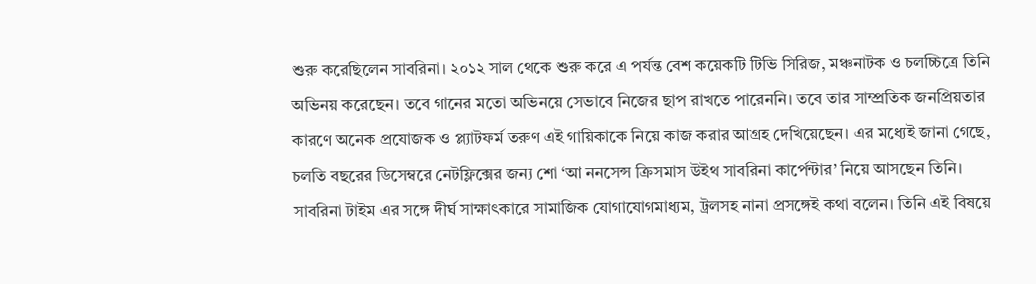শুরু করেছিলেন সাবরিনা। ২০১২ সাল থেকে শুরু করে এ পর্যন্ত বেশ কয়েকটি টিভি সিরিজ, মঞ্চনাটক ও চলচ্চিত্রে তিনি অভিনয় করেছেন। তবে গানের মতো অভিনয়ে সেভাবে নিজের ছাপ রাখতে পারেননি। তবে তার সাম্প্রতিক জনপ্রিয়তার কারণে অনেক প্রযোজক ও প্ল্যাটফর্ম তরুণ এই গায়িকাকে নিয়ে কাজ করার আগ্রহ দেখিয়েছেন। এর মধ্যেই জানা গেছে, চলতি বছরের ডিসেম্বরে নেটফ্লিক্সের জন্য শো ‘আ ননসেন্স ক্রিসমাস উইথ সাবরিনা কার্পেন্টার’ নিয়ে আসছেন তিনি।
সাবরিনা টাইম এর সঙ্গে দীর্ঘ সাক্ষাৎকারে সামাজিক যোগাযোগমাধ্যম, ট্রলসহ নানা প্রসঙ্গেই কথা বলেন। তিনি এই বিষয়ে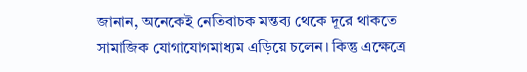জানান, অনেকেই নেতিবাচক মন্তব্য থেকে দূরে থাকতে সামাজিক যোগাযোগমাধ্যম এড়িয়ে চলেন। কিন্তু এক্ষেত্রে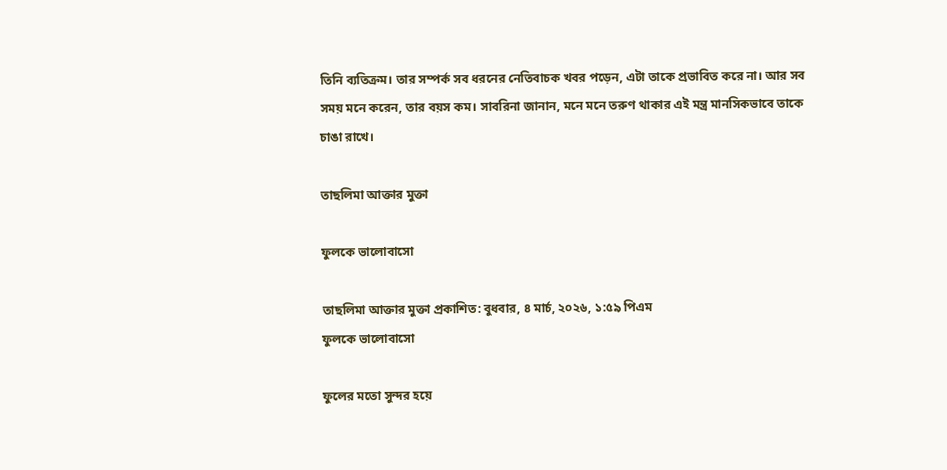তিনি ব্যতিক্রম। তার সম্পর্ক সব ধরনের নেতিবাচক খবর পড়েন, এটা তাকে প্রভাবিত করে না। আর সব সময় মনে করেন, তার বয়স কম। সাবরিনা জানান, মনে মনে তরুণ থাকার এই মন্ত্র মানসিকভাবে তাকে চাঙা রাখে।

তাছলিমা আক্তার মুক্তা

ফুলকে ভালোবাসো

তাছলিমা আক্তার মুক্তা প্রকাশিত: বুধবার, ৪ মার্চ, ২০২৬, ১:৫৯ পিএম
ফুলকে ভালোবাসো

ফুলের মতো সুন্দর হয়ে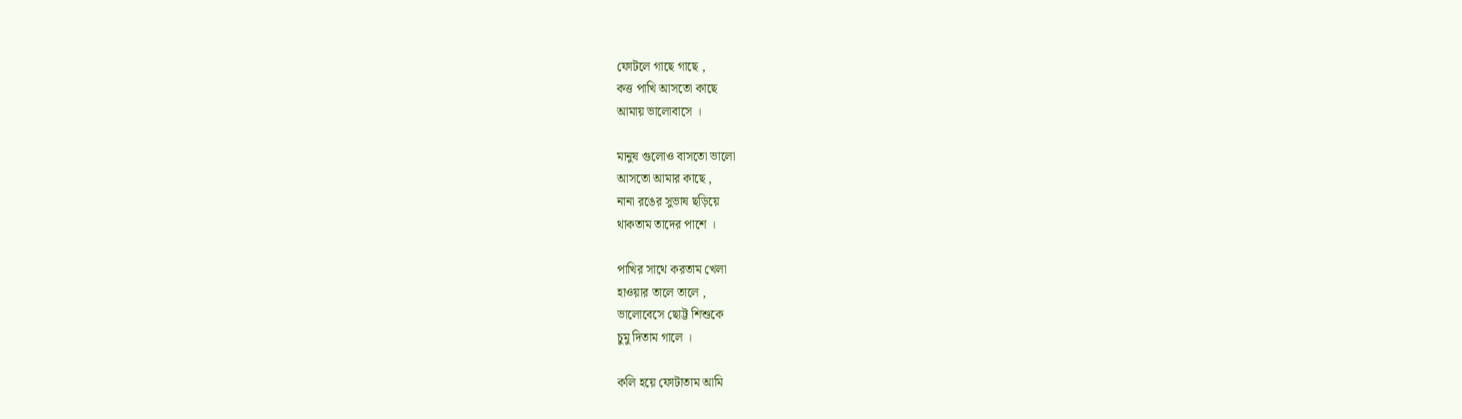ফোটলে গাছে গাছে ,
কত্ত পাখি আসতো কাছে
আমায় ভালোবাসে ।

মানুষ গুলোও বাসতো ভালো
আসতো আমার কাছে ,
নানা রঙের সুভাষ ছড়িয়ে
থাকতাম তাদের পাশে ।

পাখির সাথে করতাম খেলা
হাওয়ার তালে তালে ,
ভালোবেসে ছোট্ট শিশুকে
চুমু দিতাম গালে ।

কলি হয়ে ফোটাতাম আমি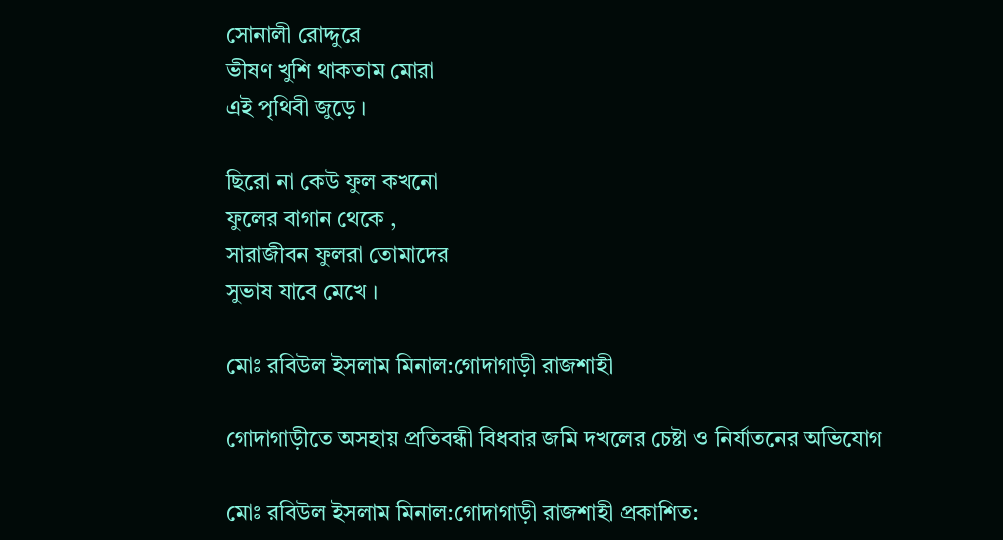সোনালী রোদ্দুরে
ভীষণ খুশি থাকতাম মোরা
এই পৃথিবী জুড়ে ।

ছিরো না কেউ ফুল কখনো
ফুলের বাগান থেকে ,
সারাজীবন ফুলরা তোমাদের
সুভাষ যাবে মেখে ।

মোঃ রবিউল ইসলাম মিনাল:গোদাগাড়ী রাজশাহী

গোদাগাড়ীতে অসহায় প্রতিবন্ধী বিধবার জমি দখলের চেষ্টা ও নির্যাতনের অভিযোগ

মোঃ রবিউল ইসলাম মিনাল:গোদাগাড়ী রাজশাহী প্রকাশিত: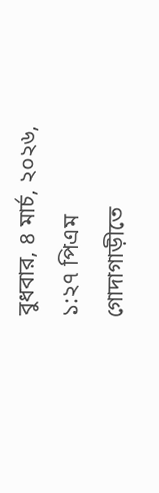বুধবার, ৪ মার্চ, ২০২৬, ১:২৭ পিএম
গোদাগাড়ীতে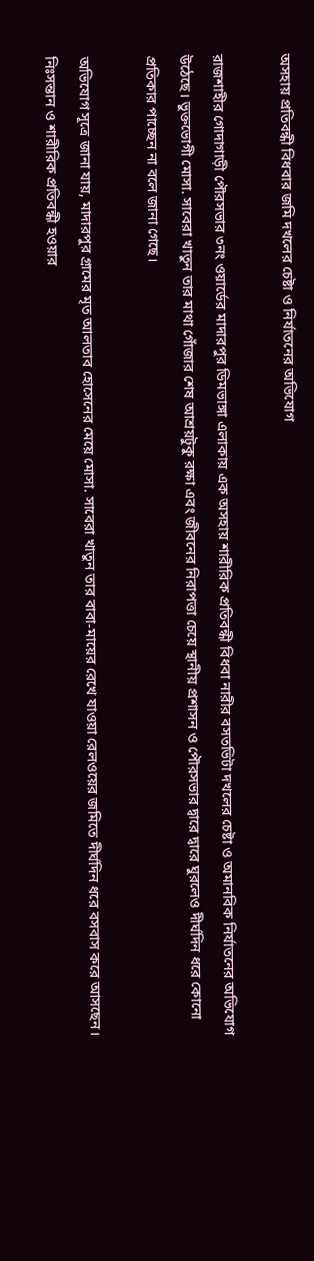অসহায় প্রতিবন্ধী বিধবার জমি দখলের চেষ্টা ও নির্যাতনের অভিযোগ

রাজশাহীর গোদাগাড়ী পৌরসভার ৩নং ওয়ার্ডের মাদারপুর ডিমভাঙ্গা এলাকায় এক অসহায় শারীরিক প্রতিবন্ধী বিধবা নারীর বসতভিটা দখলের চেষ্টা ও অমানবিক নির্যাতনের অভিযোগ উঠেছে। ভুক্তভোগী মোসা. সাবেরা খাতুন তার মাথা গোঁজার শেষ আশ্রয়টুকু রক্ষা এবং জীবনের নিরাপত্তা চেয়ে স্থানীয় প্রশাসন ও পৌরসভার দ্বারে দ্বারে ঘুরলেও দীর্ঘদিন ধরে কোনো প্রতিকার পাচ্ছেন না বলে জানা গেছে।

অভিযোগ সূত্রে জানা যায়, মাদারপুর গ্রামের মৃত আলতাব হোসেনের মেয়ে মোসা. সাবেরা খাতুন তার বাবা-মায়ের রেখে যাওয়া রেলওয়ের জমিতে দীর্ঘদিন ধরে বসবাস করে আসছেন। নিঃসন্তান ও শারীরিক প্রতিবন্ধী হওয়ার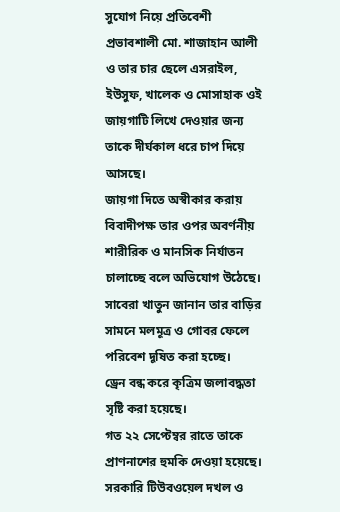সুযোগ নিয়ে প্রতিবেশী প্রভাবশালী মো. শাজাহান আলী ও তার চার ছেলে এসরাইল, ইউসুফ, খালেক ও মোসাহাক ওই জায়গাটি লিখে দেওয়ার জন্য তাকে দীর্ঘকাল ধরে চাপ দিয়ে আসছে।
জায়গা দিতে অস্বীকার করায় বিবাদীপক্ষ তার ওপর অবর্ণনীয় শারীরিক ও মানসিক নির্যাতন চালাচ্ছে বলে অভিযোগ উঠেছে।
সাবেরা খাতুন জানান তার বাড়ির সামনে মলমূত্র ও গোবর ফেলে পরিবেশ দূষিত করা হচ্ছে।
ড্রেন বন্ধ করে কৃত্রিম জলাবদ্ধতা সৃষ্টি করা হয়েছে।
গত ২২ সেপ্টেম্বর রাতে তাকে প্রাণনাশের হুমকি দেওয়া হয়েছে।
সরকারি টিউবওয়েল দখল ও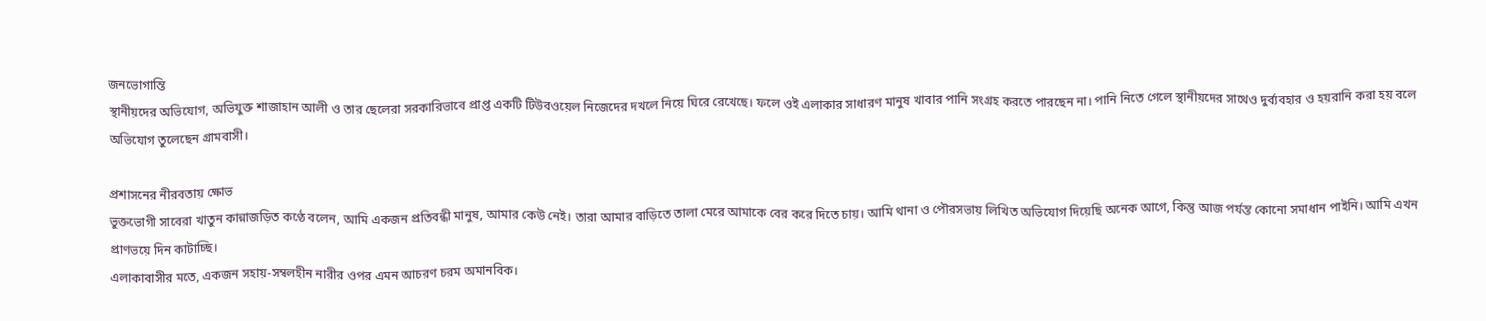জনভোগান্তি
স্থানীয়দের অভিযোগ, অভিযুক্ত শাজাহান আলী ও তার ছেলেরা সরকারিভাবে প্রাপ্ত একটি টিউবওয়েল নিজেদের দখলে নিয়ে ঘিরে রেখেছে। ফলে ওই এলাকার সাধারণ মানুষ খাবার পানি সংগ্রহ করতে পারছেন না। পানি নিতে গেলে স্থানীয়দের সাথেও দুর্ব্যবহার ও হয়রানি করা হয় বলে অভিযোগ তুলেছেন গ্রামবাসী।

প্রশাসনের নীরবতায় ক্ষোভ
ভুক্তভোগী সাবেরা খাতুন কান্নাজড়িত কণ্ঠে বলেন, আমি একজন প্রতিবন্ধী মানুষ, আমার কেউ নেই। তারা আমার বাড়িতে তালা মেরে আমাকে বের করে দিতে চায়। আমি থানা ও পৌরসভায় লিখিত অভিযোগ দিয়েছি অনেক আগে, কিন্তু আজ পর্যন্ত কোনো সমাধান পাইনি। আমি এখন প্রাণভয়ে দিন কাটাচ্ছি।
এলাকাবাসীর মতে, একজন সহায়-সম্বলহীন নারীর ওপর এমন আচরণ চরম অমানবিক।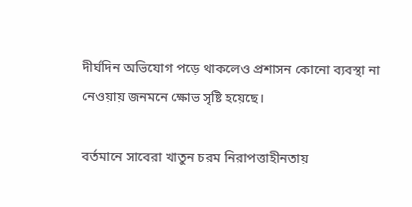দীর্ঘদিন অভিযোগ পড়ে থাকলেও প্রশাসন কোনো ব্যবস্থা না নেওয়ায় জনমনে ক্ষোভ সৃষ্টি হয়েছে।

বর্তমানে সাবেরা খাতুন চরম নিরাপত্তাহীনতায়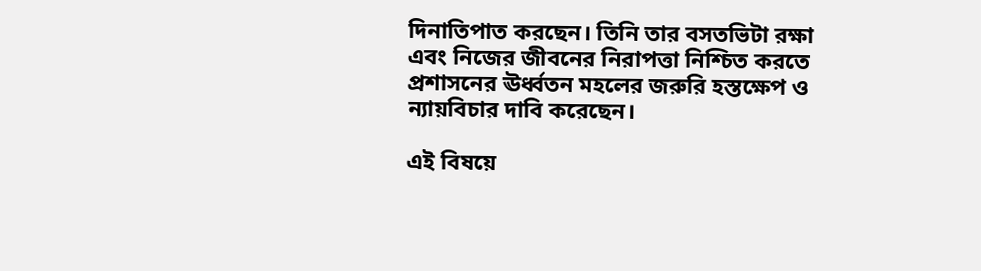দিনাতিপাত করছেন। তিনি তার বসতভিটা রক্ষা এবং নিজের জীবনের নিরাপত্তা নিশ্চিত করতে প্রশাসনের ঊর্ধ্বতন মহলের জরুরি হস্তক্ষেপ ও ন্যায়বিচার দাবি করেছেন।

এই বিষয়ে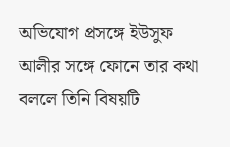অভিযোগ প্রসঙ্গে ইউসুফ আলীর সঙ্গে ফোনে তার কথা বললে তিনি বিষয়টি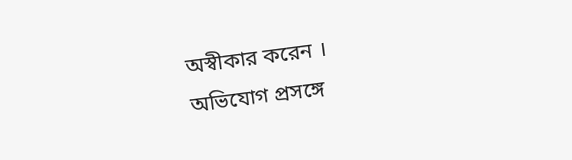অস্বীকার করেন ।
অভিযোগ প্রসঙ্গে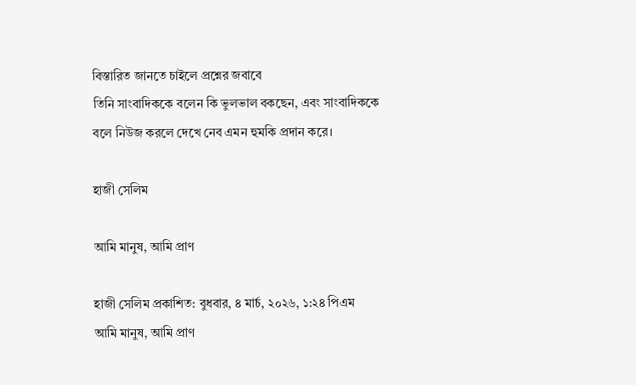বিস্তারিত জানতে চাইলে প্রশ্নের জবাবে
তিনি সাংবাদিককে বলেন কি ভুলভাল বকছেন, এবং সাংবাদিককে বলে নিউজ করলে দেখে নেব ‌এমন হুমকি প্রদান করে।

হাজী সেলিম

আমি মানুষ, আমি প্রাণ

হাজী সেলিম প্রকাশিত: বুধবার, ৪ মার্চ, ২০২৬, ১:২৪ পিএম
আমি মানুষ, আমি প্রাণ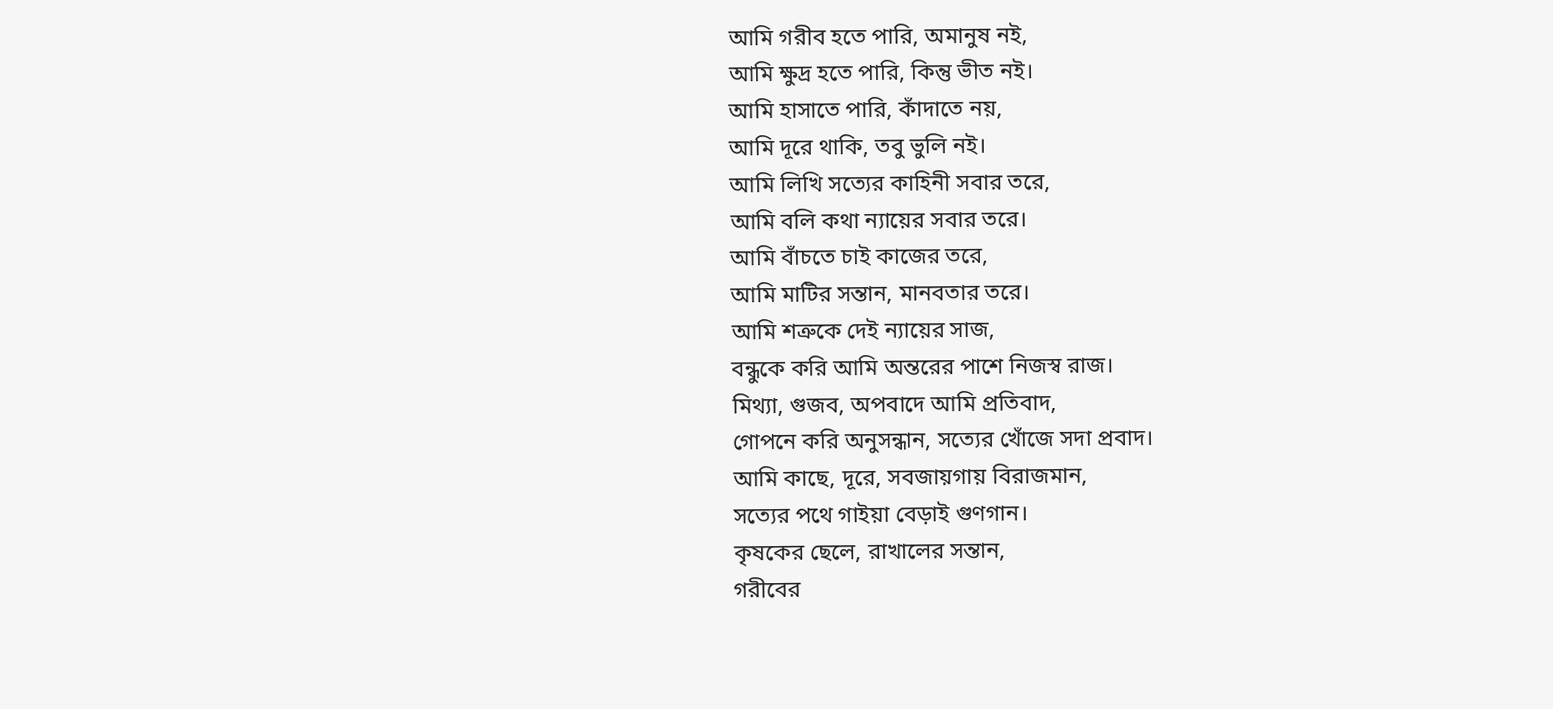আমি গরীব হতে পারি, অমানুষ নই,
আমি ক্ষুদ্র হতে পারি, কিন্তু ভীত নই।
আমি হাসাতে পারি, কাঁদাতে নয়,
আমি দূরে থাকি, তবু ভুলি নই।
আমি লিখি সত্যের কাহিনী সবার তরে,
আমি বলি কথা ন্যায়ের সবার তরে।
আমি বাঁচতে চাই কাজের তরে,
আমি মাটির সন্তান, মানবতার তরে।
আমি শত্রুকে দেই ন্যায়ের সাজ,
বন্ধুকে করি আমি অন্তরের পাশে নিজস্ব রাজ।
মিথ্যা, গুজব, অপবাদে আমি প্রতিবাদ,
গোপনে করি অনুসন্ধান, সত্যের খোঁজে সদা প্রবাদ।
আমি কাছে, দূরে, সবজায়গায় বিরাজমান,
সত্যের পথে গাইয়া বেড়াই গুণগান।
কৃষকের ছেলে, রাখালের সন্তান,
গরীবের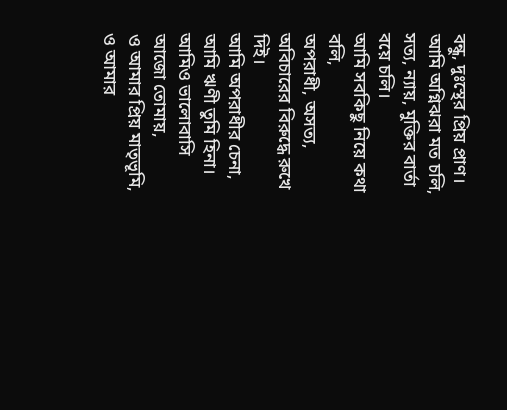বন্ধু, দুঃস্থের প্রিয় প্রাণ।
আমি অগ্নিঝরা মত চলি,
সত্য, ন্যায়, মুক্তির বার্তা বয়ে চলি।
আমি সবকিছু নিয়ে কথা বলি,
অপরাধী, অসত্য, অবিচারের বিরুদ্ধে রুখে দিই।
আমি অপরাধীর চেনা,
আমি ঋণী তুমি হিনা।
আমিও ভালোবাসি আজো তোমায়,
ও আমার প্রিয় মাতৃভূমি, ও আমার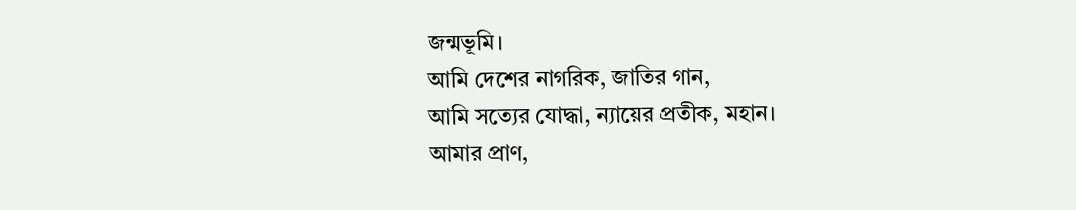জন্মভূমি।
আমি দেশের নাগরিক, জাতির গান,
আমি সত্যের যোদ্ধা, ন্যায়ের প্রতীক, মহান।
আমার প্রাণ,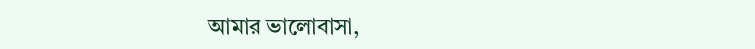আমার ভালোবাসা,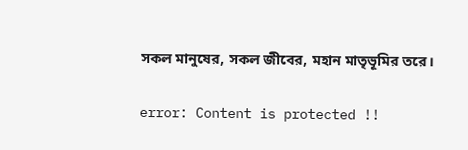সকল মানুষের, সকল জীবের, মহান মাতৃভূমির তরে।

error: Content is protected !!